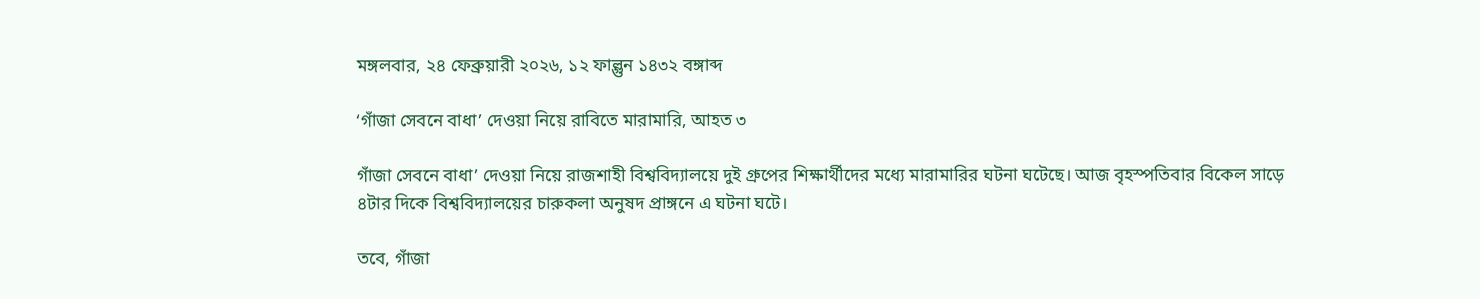মঙ্গলবার, ২৪ ফেব্রুয়ারী ২০২৬, ১২ ফাল্গুন ১৪৩২ বঙ্গাব্দ

‘গাঁজা সেবনে বাধা’ দেওয়া নিয়ে রাবিতে মারামারি, আহত ৩

গাঁজা সেবনে বাধা’ দেওয়া নিয়ে রাজশাহী বিশ্ববিদ্যালয়ে দুই গ্রুপের শিক্ষার্থীদের মধ্যে মারামারির ঘটনা ঘটেছে। আজ বৃহস্পতিবার বিকেল সাড়ে ৪টার দিকে বিশ্ববিদ্যালয়ের চারুকলা অনুষদ প্রাঙ্গনে এ ঘটনা ঘটে।

তবে, গাঁজা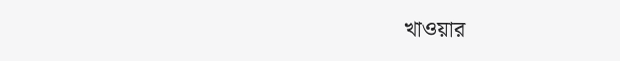খাওয়ার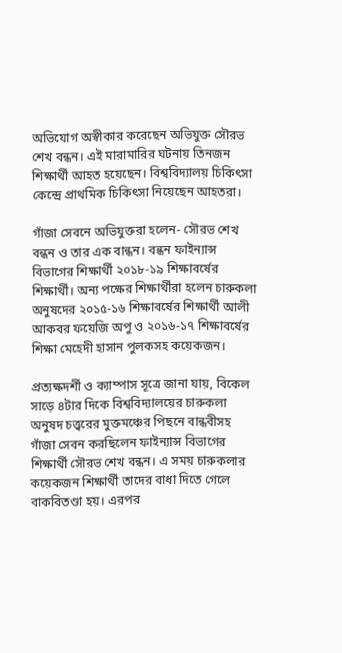অভিযোগ অস্বীকার করেছেন অভিযুক্ত সৌরভ শেখ বন্ধন। এই মারামারির ঘটনায় তিনজন শিক্ষার্থী আহত হয়েছেন। বিশ্ববিদ্যালয় চিকিৎসা কেন্দ্রে প্রাথমিক চিকিৎসা নিয়েছেন আহতরা।

গাঁজা সেবনে অভিযুক্তরা হলেন- সৌরভ শেখ বন্ধন ও তার এক বান্ধন। বন্ধন ফাইন্যান্স বিভাগের শিক্ষার্থী ২০১৮-১৯ শিক্ষাবর্ষের শিক্ষার্থী। অন্য পক্ষের শিক্ষার্থীরা হলেন চারুকলা অনুষদের ২০১৫-১৬ শিক্ষাবর্ষের শিক্ষার্থী আলী আকবর ফয়েজি অপু ও ২০১৬-১৭ শিক্ষাবর্ষের শিক্ষা মেহেদী হাসান পুলকসহ কয়েকজন।

প্রত্যক্ষদর্শী ও ক্যাম্পাস সূত্রে জানা যায়, বিকেল সাড়ে ৪টার দিকে বিশ্ববিদ্যালয়ের চারুকলা অনুষদ চত্ত্বরের মুক্তমঞ্চের পিছনে বান্ধবীসহ গাঁজা সেবন করছিলেন ফাইন্যান্স বিভাগের শিক্ষার্থী সৌরভ শেখ বন্ধন। এ সময় চারুকলার কয়েকজন শিক্ষার্থী তাদের বাধা দিতে গেলে বাকবিতণ্ডা হয়। এরপর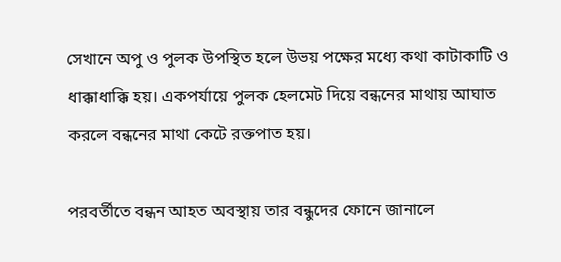সেখানে অপু ও পুলক উপস্থিত হলে উভয় পক্ষের মধ্যে কথা কাটাকাটি ও ধাক্কাধাক্কি হয়। একপর্যায়ে পুলক হেলমেট দিয়ে বন্ধনের মাথায় আঘাত করলে বন্ধনের মাথা কেটে রক্তপাত হয়।

পরবর্তীতে বন্ধন আহত অবস্থায় তার বন্ধুদের ফোনে জানালে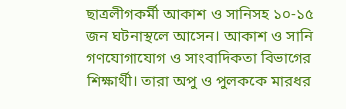ছাত্রলীগকর্মী আকাশ ও সানিসহ ১০-১৫ জন ঘটনাস্থলে আসেন। আকাশ ও সানি গণযোগাযোগ ও সাংবাদিকতা বিভাগের শিক্ষার্থী। তারা অপু ও পুলককে মারধর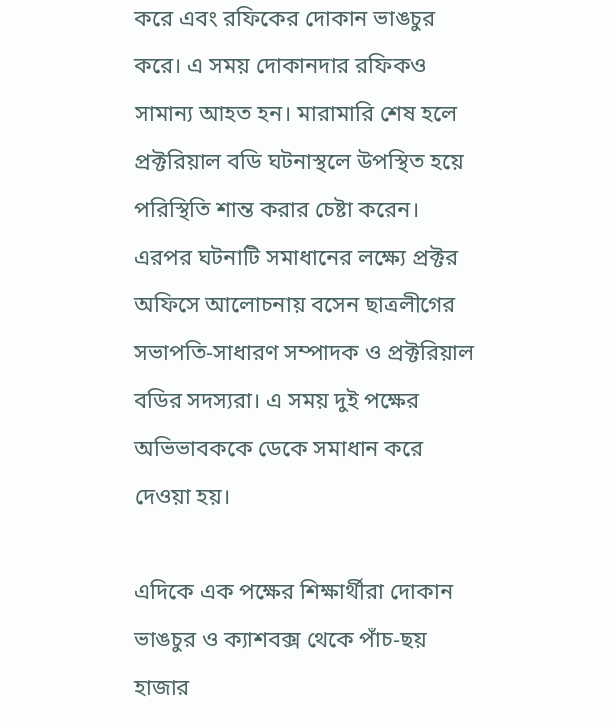করে এবং রফিকের দোকান ভাঙচুর করে। এ সময় দোকানদার রফিকও সামান্য আহত হন। মারামারি শেষ হলে প্রক্টরিয়াল বডি ঘটনাস্থলে উপস্থিত হয়ে পরিস্থিতি শান্ত করার চেষ্টা করেন। এরপর ঘটনাটি সমাধানের লক্ষ্যে প্রক্টর অফিসে আলোচনায় বসেন ছাত্রলীগের সভাপতি-সাধারণ সম্পাদক ও প্রক্টরিয়াল বডির সদস্যরা। এ সময় দুই পক্ষের অভিভাবককে ডেকে সমাধান করে দেওয়া হয়।

এদিকে এক পক্ষের শিক্ষার্থীরা দোকান ভাঙচুর ও ক্যাশবক্স থেকে পাঁচ-ছয় হাজার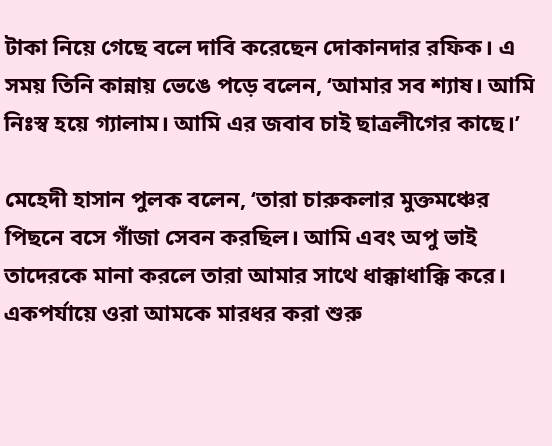টাকা নিয়ে গেছে বলে দাবি করেছেন দোকানদার রফিক। এ সময় তিনি কান্নায় ভেঙে পড়ে বলেন, ‘আমার সব শ্যাষ। আমি নিঃস্ব হয়ে গ্যালাম। আমি এর জবাব চাই ছাত্রলীগের কাছে।’

মেহেদী হাসান পুলক বলেন, ‘তারা চারুকলার মুক্তমঞ্চের পিছনে বসে গাঁজা সেবন করছিল। আমি এবং অপু ভাই তাদেরকে মানা করলে তারা আমার সাথে ধাক্কাধাক্কি করে। একপর্যায়ে ওরা আমকে মারধর করা শুরু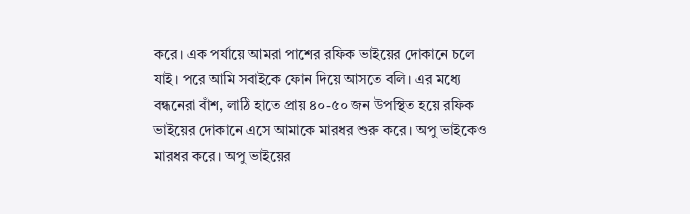করে। এক পর্যায়ে আমরা পাশের রফিক ভাইয়ের দোকানে চলে যাই। পরে আমি সবাইকে ফোন দিয়ে আসতে বলি। এর মধ্যে বন্ধনেরা বাঁশ, লাঠি হাতে প্রায় ৪০-৫০ জন উপস্থিত হয়ে রফিক ভাইয়ের দোকানে এসে আমাকে মারধর শুরু করে। অপু ভাইকেও মারধর করে। অপু ভাইয়ের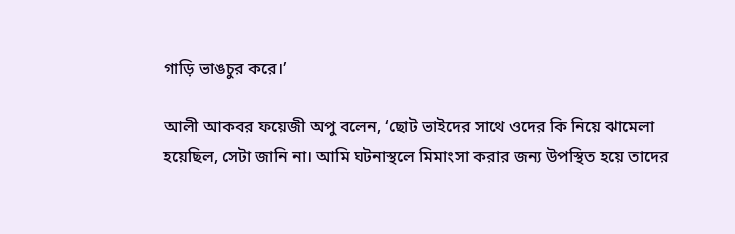গাড়ি ভাঙচুর করে।’

আলী আকবর ফয়েজী অপু বলেন, ‘ছোট ভাইদের সাথে ওদের কি নিয়ে ঝামেলা হয়েছিল, সেটা জানি না। আমি ঘটনাস্থলে মিমাংসা করার জন্য উপস্থিত হয়ে তাদের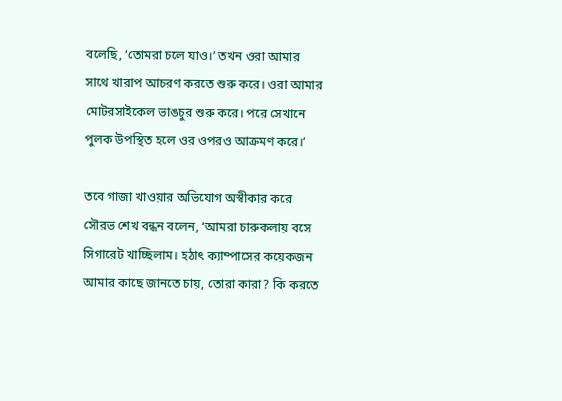বলেছি, ‘তোমরা চলে যাও।’ তখন ওরা আমার সাথে খারাপ আচরণ করতে শুরু করে। ওরা আমার মোটরসাইকেল ভাঙচুর শুরু করে। পরে সেখানে পুলক উপস্থিত হলে ওর ওপরও আক্রমণ করে।’

তবে গাজা খাওয়ার অভিযোগ অস্বীকার করে সৌরভ শেখ বন্ধন বলেন, ‘আমরা চারুকলায় বসে সিগারেট খাচ্ছিলাম। হঠাৎ ক্যাম্পাসের কয়েকজন আমার কাছে জানতে চায়, তোরা কারা? কি করতে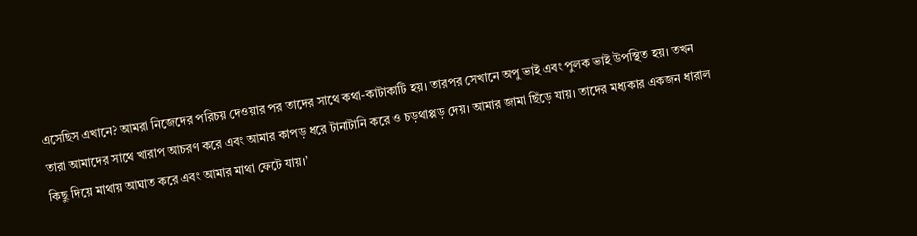এসেছিস এখানে? আমরা নিজেদের পরিচয় দেওয়ার পর তাদের সাথে কথা-কাটাকাটি হয়। তারপর সেখানে অপু ভাই এবং পুলক ভাই উপস্থিত হয়। তখন তারা আমাদের সাথে খারাপ আচরণ করে এবং আমার কাপড় ধরে টানাটানি করে ও চড়থাপ্পড় দেয়। আমার জামা ছিঁড়ে যায়। তাদের মধ্যকার একজন ধারাল কিছু দিয়ে মাথায় আঘাত করে এবং আমার মাথা ফেটে যায়।’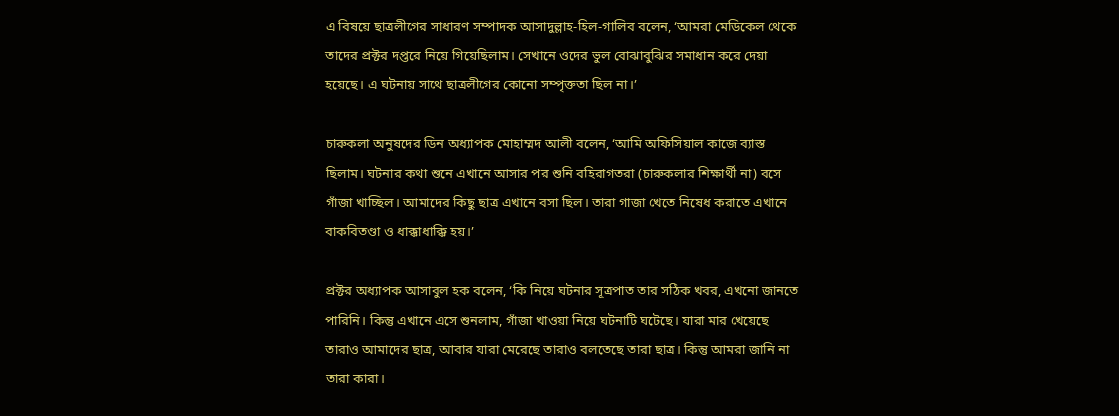এ বিষয়ে ছাত্রলীগের সাধারণ সম্পাদক আসাদুল্লাহ-হিল-গালিব বলেন, ‘আমরা মেডিকেল থেকে তাদের প্রক্টর দপ্তরে নিয়ে গিয়েছিলাম। সেখানে ওদের ভুল বোঝাবুঝির সমাধান করে দেয়া হয়েছে। এ ঘটনায় সাথে ছাত্রলীগের কোনো সম্পৃক্ততা ছিল না।’

চারুকলা অনুষদের ডিন অধ্যাপক মোহাম্মদ আলী বলেন, ‘আমি অফিসিয়াল কাজে ব্যাস্ত ছিলাম। ঘটনার কথা শুনে এখানে আসার পর শুনি বহিরাগতরা (চারুকলার শিক্ষার্থী না) বসে গাঁজা খাচ্ছিল। আমাদের কিছু ছাত্র এখানে বসা ছিল। তারা গাজা খেতে নিষেধ করাতে এখানে বাকবিতণ্ডা ও ধাক্কাধাক্কি হয়।’

প্রক্টর অধ্যাপক আসাবুল হক বলেন, ‘কি নিয়ে ঘটনার সূত্রপাত তার সঠিক খবর, এখনো জানতে পারিনি। কিন্তু এখানে এসে শুনলাম, গাঁজা খাওয়া নিয়ে ঘটনাটি ঘটেছে। যারা মার খেয়েছে তারাও আমাদের ছাত্র, আবার যারা মেরেছে তারাও বলতেছে তারা ছাত্র। কিন্তু আমরা জানি না তারা কারা।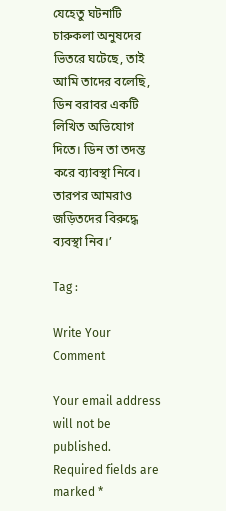যেহেতু ঘটনাটি চারুকলা অনুষদের ভিতরে ঘটেছে, তাই আমি তাদের বলেছি, ডিন বরাবর একটি লিখিত অভিযোগ দিতে। ডিন তা তদন্ত করে ব্যাবস্থা নিবে। তারপর আমরাও জড়িতদের বিরুদ্ধে ব্যবস্থা নিব।’

Tag :

Write Your Comment

Your email address will not be published. Required fields are marked *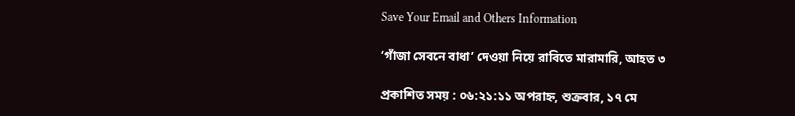Save Your Email and Others Information

‘গাঁজা সেবনে বাধা’ দেওয়া নিয়ে রাবিতে মারামারি, আহত ৩

প্রকাশিত সময় : ০৬:২১:১১ অপরাহ্ন, শুক্রবার, ১৭ মে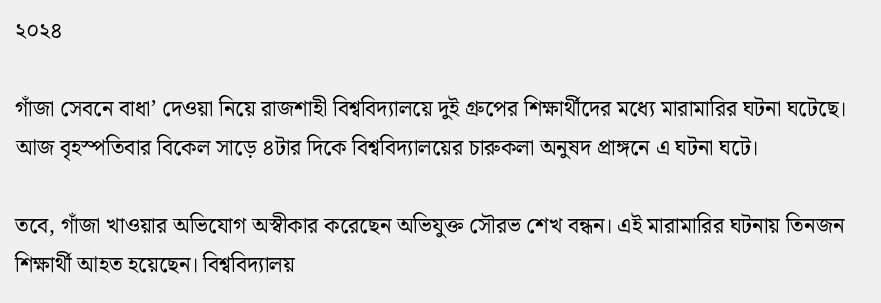২০২৪

গাঁজা সেবনে বাধা’ দেওয়া নিয়ে রাজশাহী বিশ্ববিদ্যালয়ে দুই গ্রুপের শিক্ষার্থীদের মধ্যে মারামারির ঘটনা ঘটেছে। আজ বৃহস্পতিবার বিকেল সাড়ে ৪টার দিকে বিশ্ববিদ্যালয়ের চারুকলা অনুষদ প্রাঙ্গনে এ ঘটনা ঘটে।

তবে, গাঁজা খাওয়ার অভিযোগ অস্বীকার করেছেন অভিযুক্ত সৌরভ শেখ বন্ধন। এই মারামারির ঘটনায় তিনজন শিক্ষার্থী আহত হয়েছেন। বিশ্ববিদ্যালয়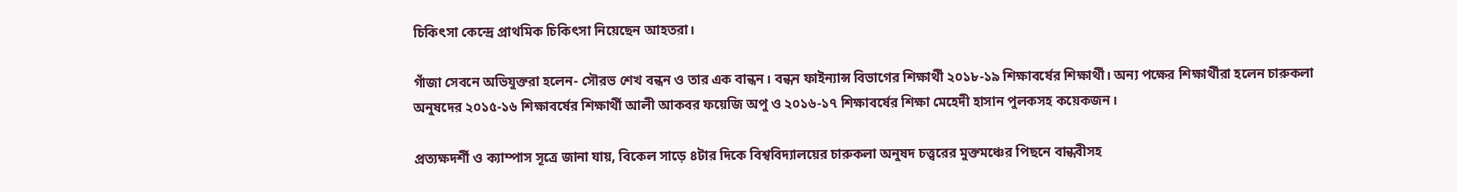চিকিৎসা কেন্দ্রে প্রাথমিক চিকিৎসা নিয়েছেন আহতরা।

গাঁজা সেবনে অভিযুক্তরা হলেন- সৌরভ শেখ বন্ধন ও তার এক বান্ধন। বন্ধন ফাইন্যান্স বিভাগের শিক্ষার্থী ২০১৮-১৯ শিক্ষাবর্ষের শিক্ষার্থী। অন্য পক্ষের শিক্ষার্থীরা হলেন চারুকলা অনুষদের ২০১৫-১৬ শিক্ষাবর্ষের শিক্ষার্থী আলী আকবর ফয়েজি অপু ও ২০১৬-১৭ শিক্ষাবর্ষের শিক্ষা মেহেদী হাসান পুলকসহ কয়েকজন।

প্রত্যক্ষদর্শী ও ক্যাম্পাস সূত্রে জানা যায়, বিকেল সাড়ে ৪টার দিকে বিশ্ববিদ্যালয়ের চারুকলা অনুষদ চত্ত্বরের মুক্তমঞ্চের পিছনে বান্ধবীসহ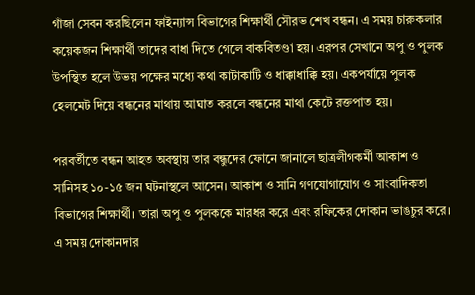গাঁজা সেবন করছিলেন ফাইন্যান্স বিভাগের শিক্ষার্থী সৌরভ শেখ বন্ধন। এ সময় চারুকলার কয়েকজন শিক্ষার্থী তাদের বাধা দিতে গেলে বাকবিতণ্ডা হয়। এরপর সেখানে অপু ও পুলক উপস্থিত হলে উভয় পক্ষের মধ্যে কথা কাটাকাটি ও ধাক্কাধাক্কি হয়। একপর্যায়ে পুলক হেলমেট দিয়ে বন্ধনের মাথায় আঘাত করলে বন্ধনের মাথা কেটে রক্তপাত হয়।

পরবর্তীতে বন্ধন আহত অবস্থায় তার বন্ধুদের ফোনে জানালে ছাত্রলীগকর্মী আকাশ ও সানিসহ ১০-১৫ জন ঘটনাস্থলে আসেন। আকাশ ও সানি গণযোগাযোগ ও সাংবাদিকতা বিভাগের শিক্ষার্থী। তারা অপু ও পুলককে মারধর করে এবং রফিকের দোকান ভাঙচুর করে। এ সময় দোকানদার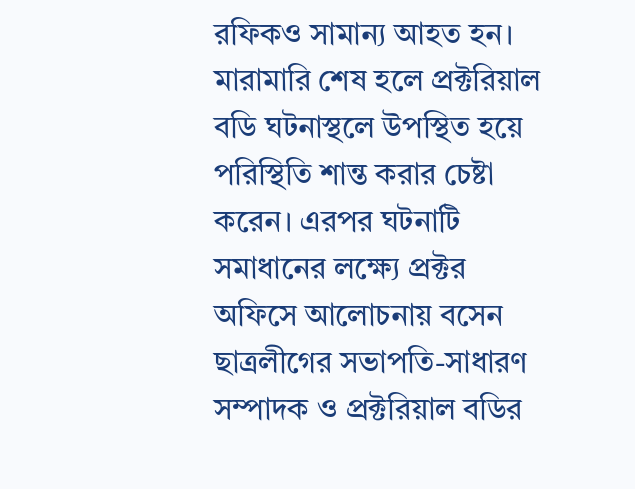রফিকও সামান্য আহত হন। মারামারি শেষ হলে প্রক্টরিয়াল বডি ঘটনাস্থলে উপস্থিত হয়ে পরিস্থিতি শান্ত করার চেষ্টা করেন। এরপর ঘটনাটি সমাধানের লক্ষ্যে প্রক্টর অফিসে আলোচনায় বসেন ছাত্রলীগের সভাপতি-সাধারণ সম্পাদক ও প্রক্টরিয়াল বডির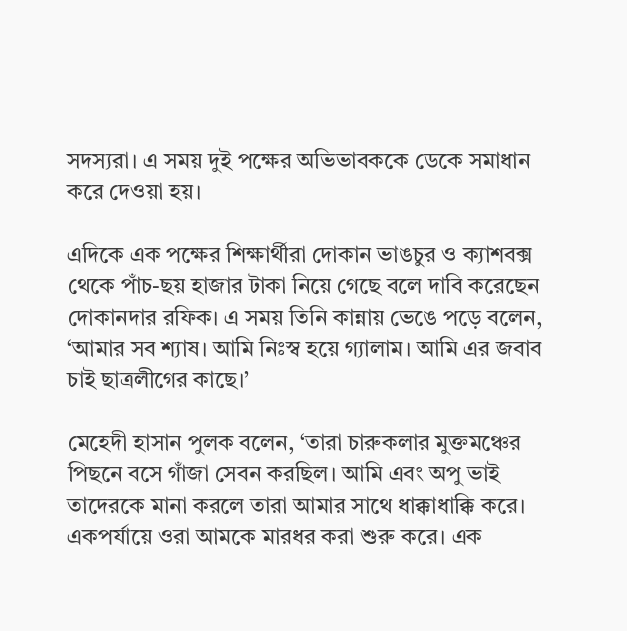সদস্যরা। এ সময় দুই পক্ষের অভিভাবককে ডেকে সমাধান করে দেওয়া হয়।

এদিকে এক পক্ষের শিক্ষার্থীরা দোকান ভাঙচুর ও ক্যাশবক্স থেকে পাঁচ-ছয় হাজার টাকা নিয়ে গেছে বলে দাবি করেছেন দোকানদার রফিক। এ সময় তিনি কান্নায় ভেঙে পড়ে বলেন, ‘আমার সব শ্যাষ। আমি নিঃস্ব হয়ে গ্যালাম। আমি এর জবাব চাই ছাত্রলীগের কাছে।’

মেহেদী হাসান পুলক বলেন, ‘তারা চারুকলার মুক্তমঞ্চের পিছনে বসে গাঁজা সেবন করছিল। আমি এবং অপু ভাই তাদেরকে মানা করলে তারা আমার সাথে ধাক্কাধাক্কি করে। একপর্যায়ে ওরা আমকে মারধর করা শুরু করে। এক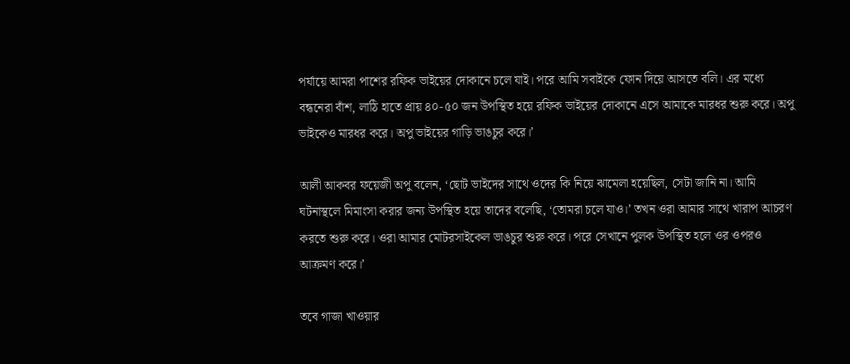পর্যায়ে আমরা পাশের রফিক ভাইয়ের দোকানে চলে যাই। পরে আমি সবাইকে ফোন দিয়ে আসতে বলি। এর মধ্যে বন্ধনেরা বাঁশ, লাঠি হাতে প্রায় ৪০-৫০ জন উপস্থিত হয়ে রফিক ভাইয়ের দোকানে এসে আমাকে মারধর শুরু করে। অপু ভাইকেও মারধর করে। অপু ভাইয়ের গাড়ি ভাঙচুর করে।’

আলী আকবর ফয়েজী অপু বলেন, ‘ছোট ভাইদের সাথে ওদের কি নিয়ে ঝামেলা হয়েছিল, সেটা জানি না। আমি ঘটনাস্থলে মিমাংসা করার জন্য উপস্থিত হয়ে তাদের বলেছি, ‘তোমরা চলে যাও।’ তখন ওরা আমার সাথে খারাপ আচরণ করতে শুরু করে। ওরা আমার মোটরসাইকেল ভাঙচুর শুরু করে। পরে সেখানে পুলক উপস্থিত হলে ওর ওপরও আক্রমণ করে।’

তবে গাজা খাওয়ার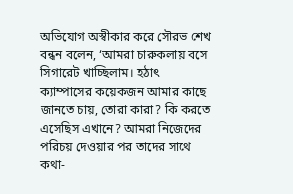অভিযোগ অস্বীকার করে সৌরভ শেখ বন্ধন বলেন, ‘আমরা চারুকলায় বসে সিগারেট খাচ্ছিলাম। হঠাৎ ক্যাম্পাসের কয়েকজন আমার কাছে জানতে চায়, তোরা কারা? কি করতে এসেছিস এখানে? আমরা নিজেদের পরিচয় দেওয়ার পর তাদের সাথে কথা-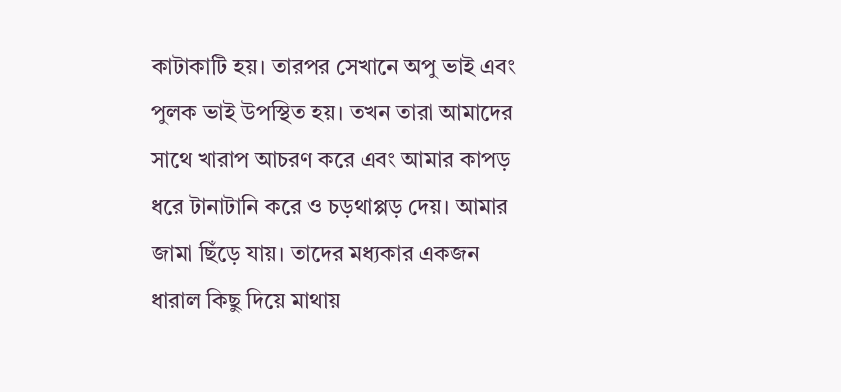কাটাকাটি হয়। তারপর সেখানে অপু ভাই এবং পুলক ভাই উপস্থিত হয়। তখন তারা আমাদের সাথে খারাপ আচরণ করে এবং আমার কাপড় ধরে টানাটানি করে ও চড়থাপ্পড় দেয়। আমার জামা ছিঁড়ে যায়। তাদের মধ্যকার একজন ধারাল কিছু দিয়ে মাথায়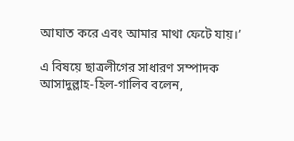আঘাত করে এবং আমার মাথা ফেটে যায়।’

এ বিষয়ে ছাত্রলীগের সাধারণ সম্পাদক আসাদুল্লাহ-হিল-গালিব বলেন,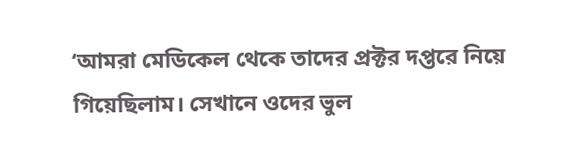‘আমরা মেডিকেল থেকে তাদের প্রক্টর দপ্তরে নিয়ে গিয়েছিলাম। সেখানে ওদের ভুল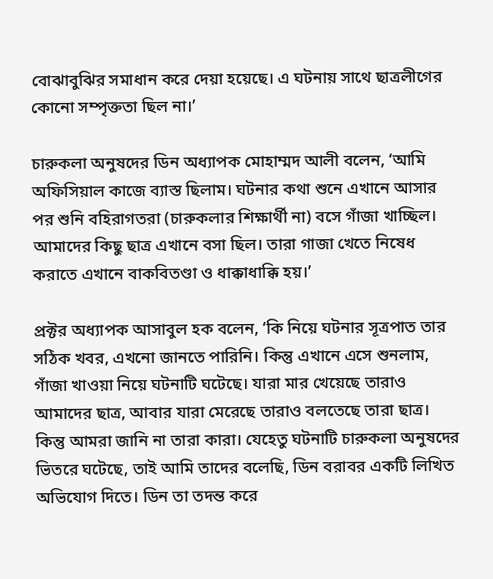বোঝাবুঝির সমাধান করে দেয়া হয়েছে। এ ঘটনায় সাথে ছাত্রলীগের কোনো সম্পৃক্ততা ছিল না।’

চারুকলা অনুষদের ডিন অধ্যাপক মোহাম্মদ আলী বলেন, ‘আমি অফিসিয়াল কাজে ব্যাস্ত ছিলাম। ঘটনার কথা শুনে এখানে আসার পর শুনি বহিরাগতরা (চারুকলার শিক্ষার্থী না) বসে গাঁজা খাচ্ছিল। আমাদের কিছু ছাত্র এখানে বসা ছিল। তারা গাজা খেতে নিষেধ করাতে এখানে বাকবিতণ্ডা ও ধাক্কাধাক্কি হয়।’

প্রক্টর অধ্যাপক আসাবুল হক বলেন, ‘কি নিয়ে ঘটনার সূত্রপাত তার সঠিক খবর, এখনো জানতে পারিনি। কিন্তু এখানে এসে শুনলাম, গাঁজা খাওয়া নিয়ে ঘটনাটি ঘটেছে। যারা মার খেয়েছে তারাও আমাদের ছাত্র, আবার যারা মেরেছে তারাও বলতেছে তারা ছাত্র। কিন্তু আমরা জানি না তারা কারা। যেহেতু ঘটনাটি চারুকলা অনুষদের ভিতরে ঘটেছে, তাই আমি তাদের বলেছি, ডিন বরাবর একটি লিখিত অভিযোগ দিতে। ডিন তা তদন্ত করে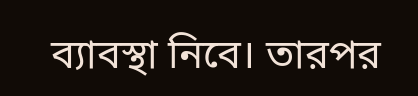ব্যাবস্থা নিবে। তারপর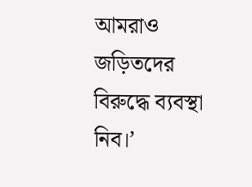আমরাও জড়িতদের বিরুদ্ধে ব্যবস্থা নিব।’